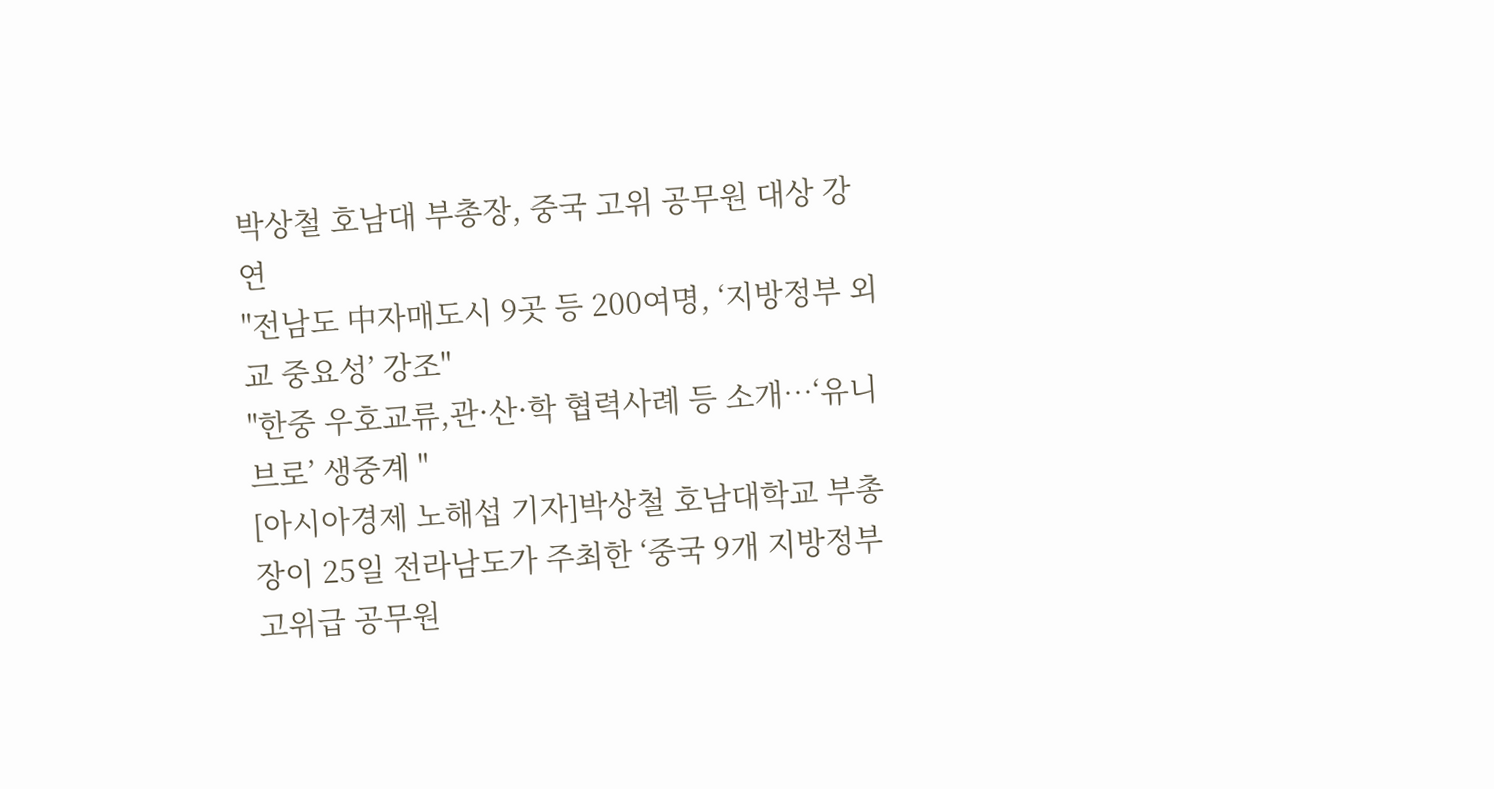박상철 호남대 부총장, 중국 고위 공무원 대상 강연
"전남도 中자매도시 9곳 등 200여명, ‘지방정부 외교 중요성’ 강조"
"한중 우호교류,관·산·학 협력사례 등 소개…‘유니브로’ 생중계 "
[아시아경제 노해섭 기자]박상철 호남대학교 부총장이 25일 전라남도가 주최한 ‘중국 9개 지방정부고위급 공무원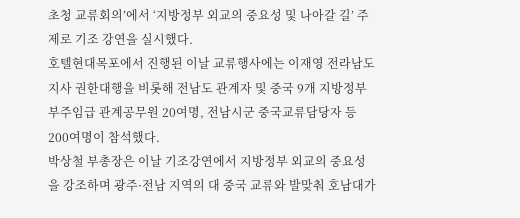초청 교류회의’에서 ‘지방정부 외교의 중요성 및 나아갈 길’ 주제로 기조 강연을 실시했다.
호텔현대목포에서 진행된 이날 교류행사에는 이재영 전라남도지사 권한대행을 비롯해 전남도 관계자 및 중국 9개 지방정부 부주임급 관계공무원 20여명, 전남시군 중국교류담당자 등 200여명이 참석했다.
박상철 부총장은 이날 기조강연에서 지방정부 외교의 중요성을 강조하며 광주·전남 지역의 대 중국 교류와 발맞춰 호남대가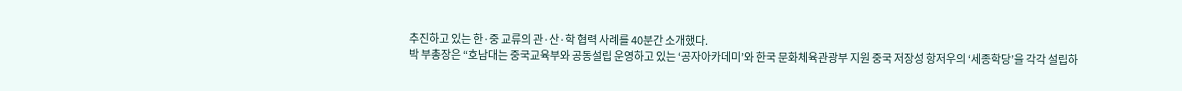추진하고 있는 한·중 교류의 관·산·학 협력 사례를 40분간 소개했다.
박 부총장은 “호남대는 중국교육부와 공동설립 운영하고 있는 ‘공자아카데미’와 한국 문화체육관광부 지원 중국 저장성 항저우의 ‘세종학당’을 각각 설립하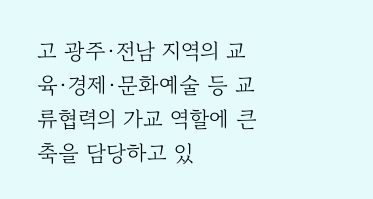고 광주·전남 지역의 교육·경제·문화예술 등 교류협력의 가교 역할에 큰 축을 담당하고 있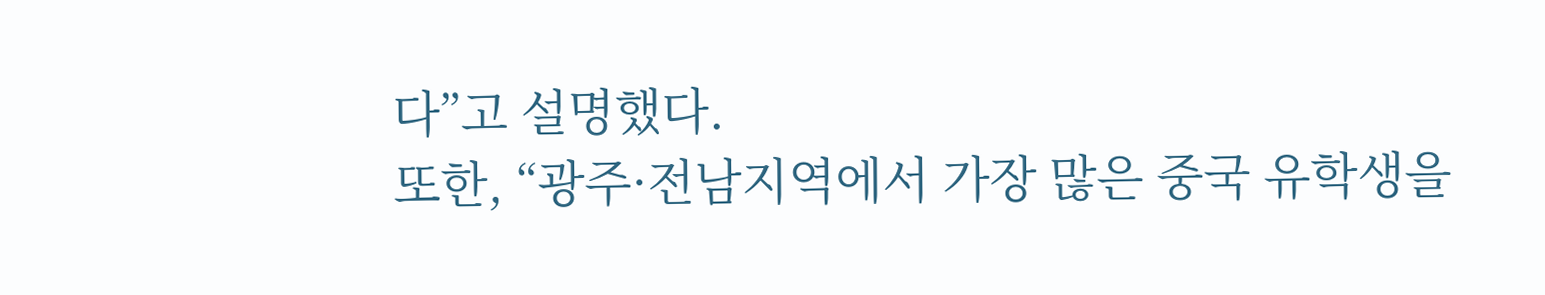다”고 설명했다.
또한, “광주·전남지역에서 가장 많은 중국 유학생을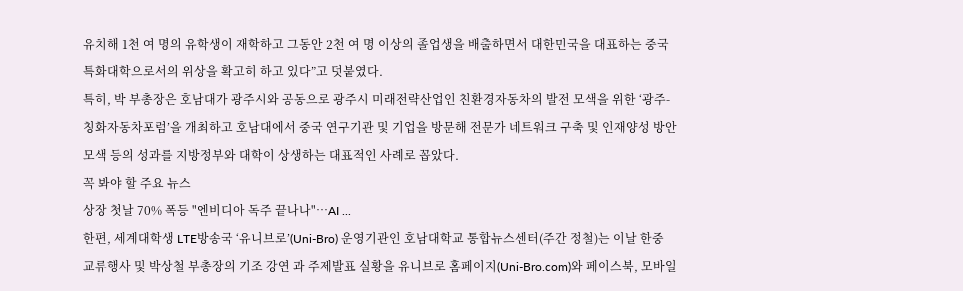유치해 1천 여 명의 유학생이 재학하고 그동안 2천 여 명 이상의 졸업생을 배출하면서 대한민국을 대표하는 중국 특화대학으로서의 위상을 확고히 하고 있다”고 덧붙였다.
특히, 박 부총장은 호남대가 광주시와 공동으로 광주시 미래전략산업인 친환경자동차의 발전 모색을 위한 ‘광주-칭화자동차포럼’을 개최하고 호남대에서 중국 연구기관 및 기업을 방문해 전문가 네트워크 구축 및 인재양성 방안 모색 등의 성과를 지방정부와 대학이 상생하는 대표적인 사례로 꼽았다.
꼭 봐야 할 주요 뉴스
상장 첫날 70% 폭등 "엔비디아 독주 끝나나"…AI ...
한편, 세계대학생 LTE방송국 ‘유니브로’(Uni-Bro) 운영기관인 호남대학교 통합뉴스센터(주간 정철)는 이날 한중 교류행사 및 박상철 부총장의 기조 강연 과 주제발표 실황을 유니브로 홈페이지(Uni-Bro.com)와 페이스북, 모바일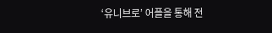‘유니브로’ 어플을 통해 전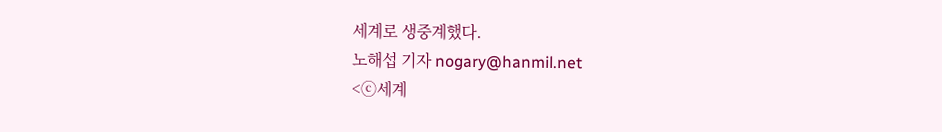세계로 생중계했다.
노해섭 기자 nogary@hanmil.net
<ⓒ세계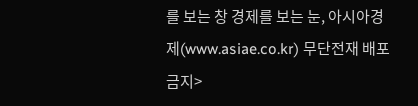를 보는 창 경제를 보는 눈, 아시아경제(www.asiae.co.kr) 무단전재 배포금지>